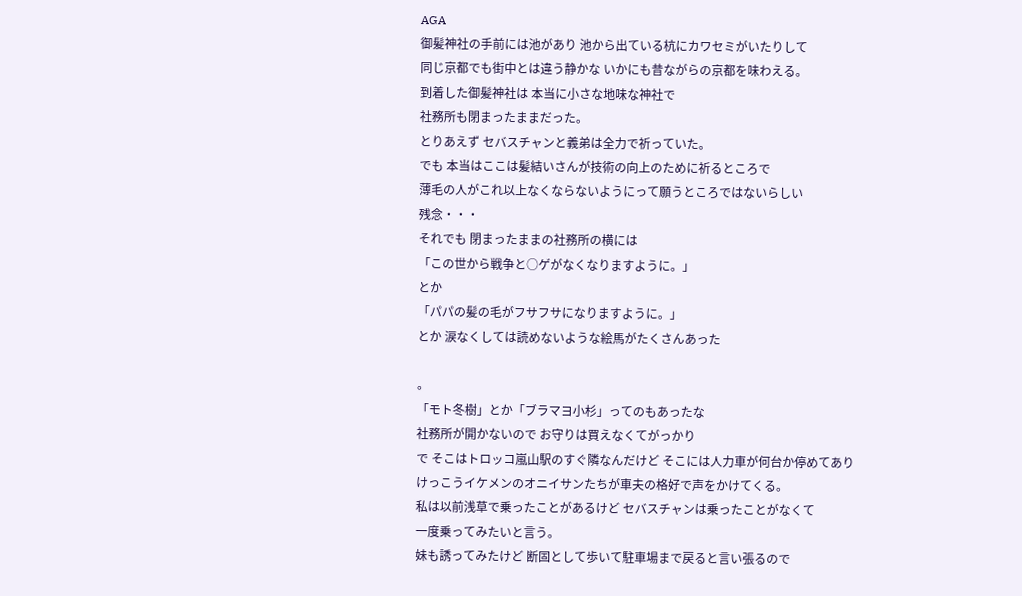AGA
御髪神社の手前には池があり 池から出ている杭にカワセミがいたりして
同じ京都でも街中とは違う静かな いかにも昔ながらの京都を味わえる。
到着した御髪神社は 本当に小さな地味な神社で
社務所も閉まったままだった。
とりあえず セバスチャンと義弟は全力で祈っていた。
でも 本当はここは髪結いさんが技術の向上のために祈るところで
薄毛の人がこれ以上なくならないようにって願うところではないらしい
残念・・・
それでも 閉まったままの社務所の横には
「この世から戦争と○ゲがなくなりますように。」
とか
「パパの髪の毛がフサフサになりますように。」
とか 涙なくしては読めないような絵馬がたくさんあった

。
「モト冬樹」とか「ブラマヨ小杉」ってのもあったな
社務所が開かないので お守りは買えなくてがっかり
で そこはトロッコ嵐山駅のすぐ隣なんだけど そこには人力車が何台か停めてあり
けっこうイケメンのオニイサンたちが車夫の格好で声をかけてくる。
私は以前浅草で乗ったことがあるけど セバスチャンは乗ったことがなくて
一度乗ってみたいと言う。
妹も誘ってみたけど 断固として歩いて駐車場まで戻ると言い張るので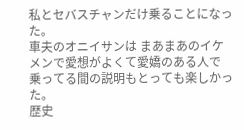私とセバスチャンだけ乗ることになった。
車夫のオニイサンは まあまあのイケメンで愛想がよくて愛嬌のある人で
乗ってる間の説明もとっても楽しかった。
歴史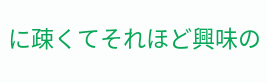に疎くてそれほど興味の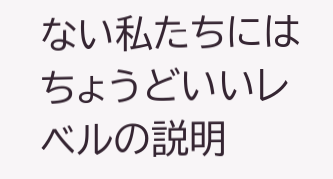ない私たちにはちょうどいいレベルの説明